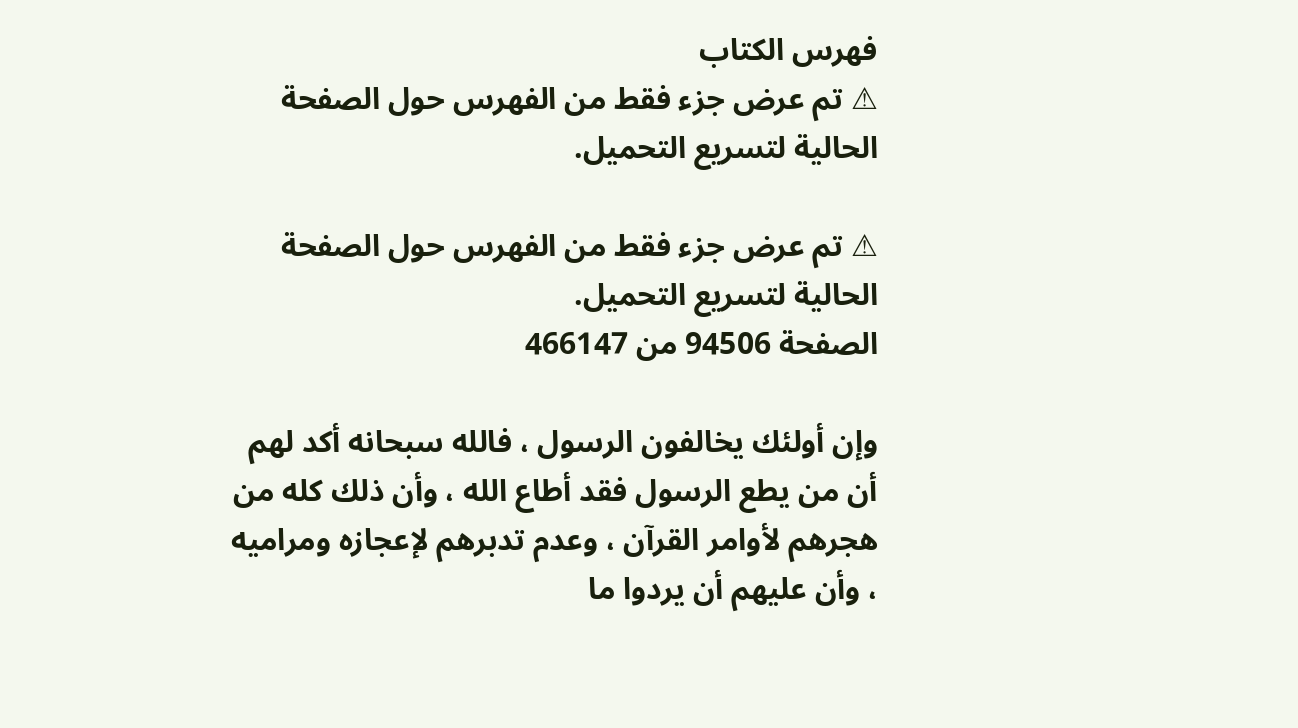فهرس الكتاب
⚠ تم عرض جزء فقط من الفهرس حول الصفحة الحالية لتسريع التحميل.

⚠ تم عرض جزء فقط من الفهرس حول الصفحة الحالية لتسريع التحميل.
الصفحة 94506 من 466147

وإن أولئك يخالفون الرسول ، فالله سبحانه أكد لهم أن من يطع الرسول فقد أطاع الله ، وأن ذلك كله من هجرهم لأوامر القرآن ، وعدم تدبرهم لإعجازه ومراميه ، وأن عليهم أن يردوا ما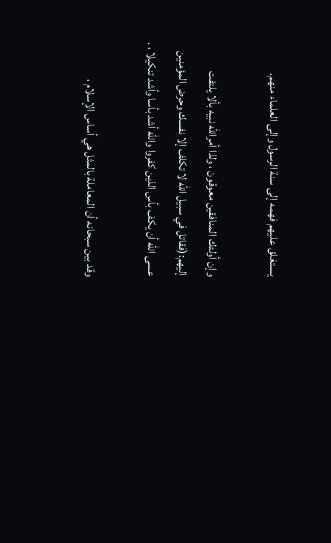يستغلق عليهم فهمه إلى سنة الرسول وإلى العلماء منهم.

وإن أولئك المنافقين معوقون ، ولذا أمرالله نبيه بألا يلتفت إليهم:(فقاتل في سبيل الله لا تكلف إلا نفسك وحرض المؤمنين عسى الله أن يكف بأس الذين كفروا والله أشد بأسا وأشد تنكيلا ، .

وقد بين سبحانه أن المعاملة بالمثل هي أساس الإسلام ،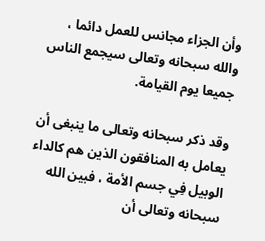وأن الجزاء مجانس للعمل دائما ، والله سبحانه وتعالى سيجمع الناس جميعا يوم القيامة.

وقد ذكر سبحانه وتعالى ما ينبغى أن يعامل به المنافقون الذين هم كالداء الوبيل فِي جسم الأمة ، فبين الله سبحانه وتعالى أن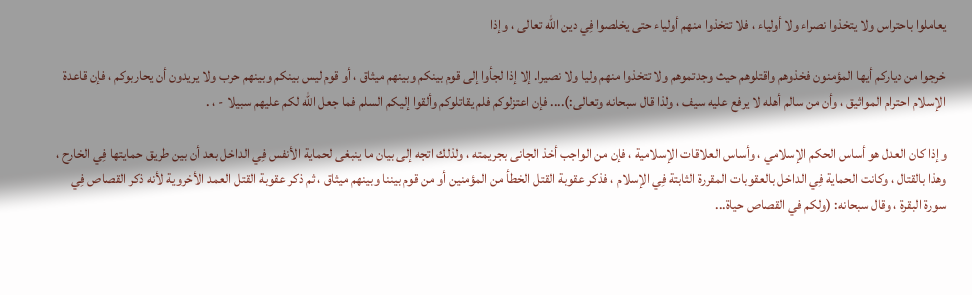يعاملوا باحتراس ولا يتخذوا نصراء ولا أولياء ، فلا تتخذوا منهم أولياء حتى يخلصوا فِي دين الله تعالى ، وإذا

خرجوا من دياركم أيها المؤمنون فخذوهم واقتلوهم حيث وجدتموهم ولا تتخذوا منهم وليا ولا نصيرا. إلا إذا لجأوا إلى قوم بينكم وبينهم ميثاق ، أو قوم ليس بينكم وبينهم حرب ولا يريدون أن يحاربوكم ، فإن قاعدة الإسلام احترام المواثيق ، وأن من سالم أهله لا يرفع عليه سيف ، ولذا قال سبحانه وتعالى:).... فإن اعتزلوكم فلم يقاتلوكم وألقوا إليكم السلم فما جعل الله لكم عليهم سبيلا - ، .

وإذا كان العدل هو أساس الحكم الإسلامي ، وأساس العلاقات الإسلامية ، فإن من الواجب أخذ الجانى بجريمته ، ولذلك اتجه إلى بيان ما ينبغى لحماية الأنفس فِي الداخل بعد أن بين طريق حمايتها فِي الخارح ، وهذا بالقتال ، وكانت الحماية فِي الداخل بالعقوبات المقررة الثابتة فِي الإسلام ، فذكر عقوبة القتل الخطأ من المؤمنين أو من قوم بيننا وبينهم ميثاق ، ثم ذكر عقوبة القتل العمد الأخروية لأنه ذكر القصاص فِي سورة البقرة ، وقال سبحانه: (ولكم في القصاص حياة...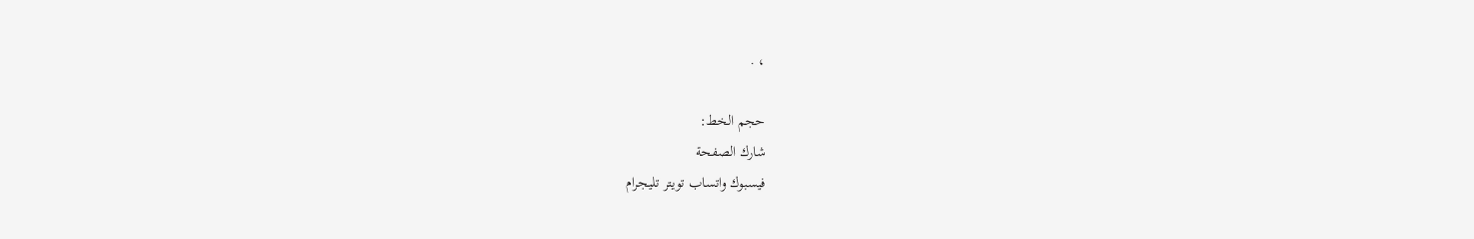، .

حجم الخط:
شارك الصفحة
فيسبوك واتساب تويتر تليجرام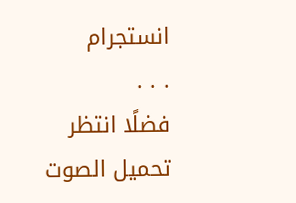انستجرام
. . .
فضلًا انتظر تحميل الصوت